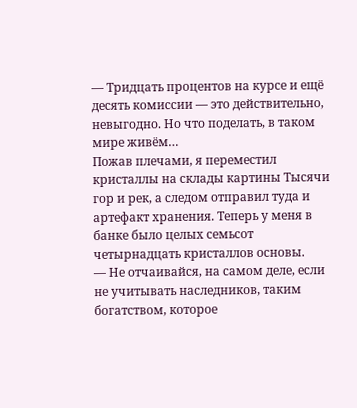— Тридцать процентов на курсе и ещё десять комиссии — это действительно, невыгодно. Но что поделать, в таком мире живём…
Пожав плечами, я переместил кристаллы на склады картины Тысячи гор и рек, а следом отправил туда и артефакт хранения. Теперь у меня в банке было целых семьсот четырнадцать кристаллов основы.
— Не отчаивайся, на самом деле, если не учитывать наследников, таким богатством, которое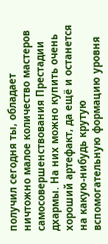получил сегодня ты, обладает ничтожно малое количество мастеров самосовершенствования Престадии дхармы. На них можно купить очень хороший артефакт, да ещё и останется на какую-нибудь крутую вспомогательную формацию уровня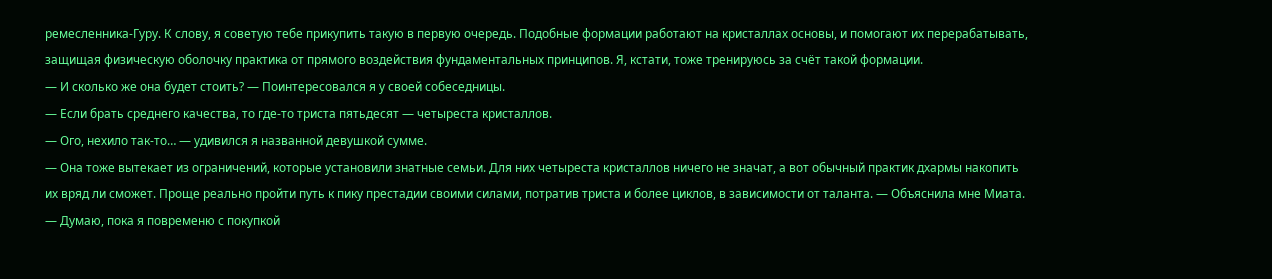ремесленника-Гуру. К слову, я советую тебе прикупить такую в первую очередь. Подобные формации работают на кристаллах основы, и помогают их перерабатывать, защищая физическую оболочку практика от прямого воздействия фундаментальных принципов. Я, кстати, тоже тренируюсь за счёт такой формации.
— И сколько же она будет стоить? — Поинтересовался я у своей собеседницы.
— Если брать среднего качества, то где-то триста пятьдесят — четыреста кристаллов.
— Ого, нехило так-то… — удивился я названной девушкой сумме.
— Она тоже вытекает из ограничений, которые установили знатные семьи. Для них четыреста кристаллов ничего не значат, а вот обычный практик дхармы накопить их вряд ли сможет. Проще реально пройти путь к пику престадии своими силами, потратив триста и более циклов, в зависимости от таланта. — Объяснила мне Миата.
— Думаю, пока я повременю с покупкой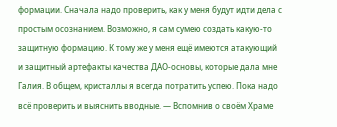формации. Сначала надо проверить, как у меня будут идти дела с простым осознанием. Возможно, я сам сумею создать какую-то защитную формацию. К тому же у меня ещё имеются атакующий и защитный артефакты качества ДАО-основы, которые дала мне Галия. В общем, кристаллы я всегда потратить успею. Пока надо всё проверить и выяснить вводные. — Вспомнив о своём Храме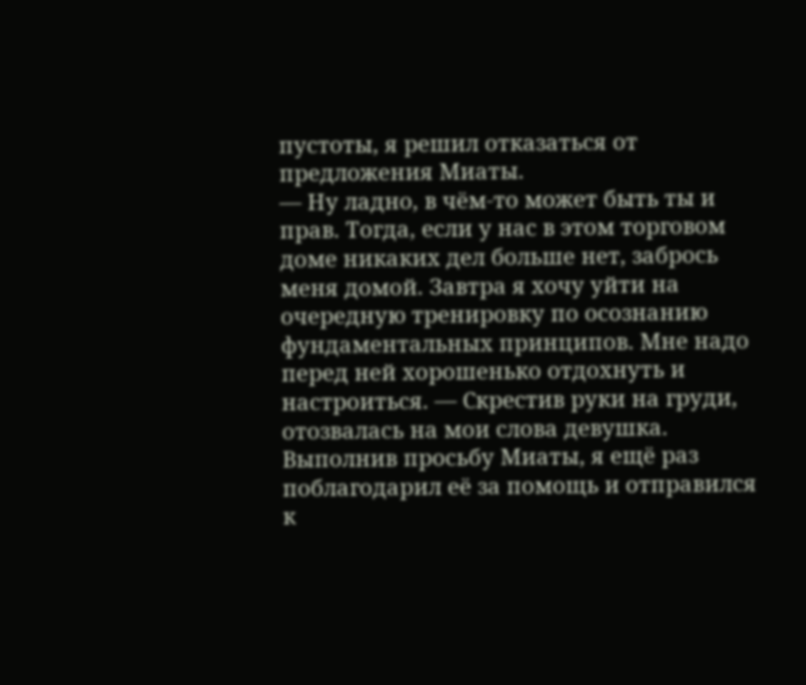пустоты, я решил отказаться от предложения Миаты.
— Ну ладно, в чём-то может быть ты и прав. Тогда, если у нас в этом торговом доме никаких дел больше нет, забрось меня домой. Завтра я хочу уйти на очередную тренировку по осознанию фундаментальных принципов. Мне надо перед ней хорошенько отдохнуть и настроиться. — Скрестив руки на груди, отозвалась на мои слова девушка.
Выполнив просьбу Миаты, я ещё раз поблагодарил её за помощь и отправился к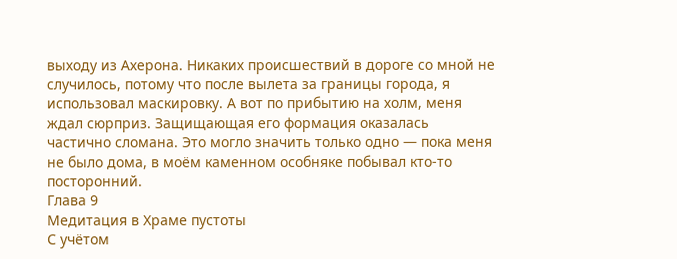выходу из Ахерона. Никаких происшествий в дороге со мной не случилось, потому что после вылета за границы города, я использовал маскировку. А вот по прибытию на холм, меня ждал сюрприз. Защищающая его формация оказалась частично сломана. Это могло значить только одно — пока меня не было дома, в моём каменном особняке побывал кто-то посторонний.
Глава 9
Медитация в Храме пустоты
С учётом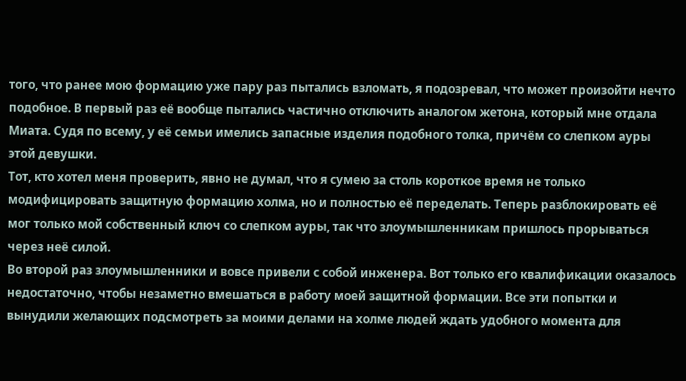того, что ранее мою формацию уже пару раз пытались взломать, я подозревал, что может произойти нечто подобное. В первый раз её вообще пытались частично отключить аналогом жетона, который мне отдала Миата. Судя по всему, у её семьи имелись запасные изделия подобного толка, причём со слепком ауры этой девушки.
Тот, кто хотел меня проверить, явно не думал, что я сумею за столь короткое время не только модифицировать защитную формацию холма, но и полностью её переделать. Теперь разблокировать её мог только мой собственный ключ со слепком ауры, так что злоумышленникам пришлось прорываться через неё силой.
Во второй раз злоумышленники и вовсе привели с собой инженера. Вот только его квалификации оказалось недостаточно, чтобы незаметно вмешаться в работу моей защитной формации. Все эти попытки и вынудили желающих подсмотреть за моими делами на холме людей ждать удобного момента для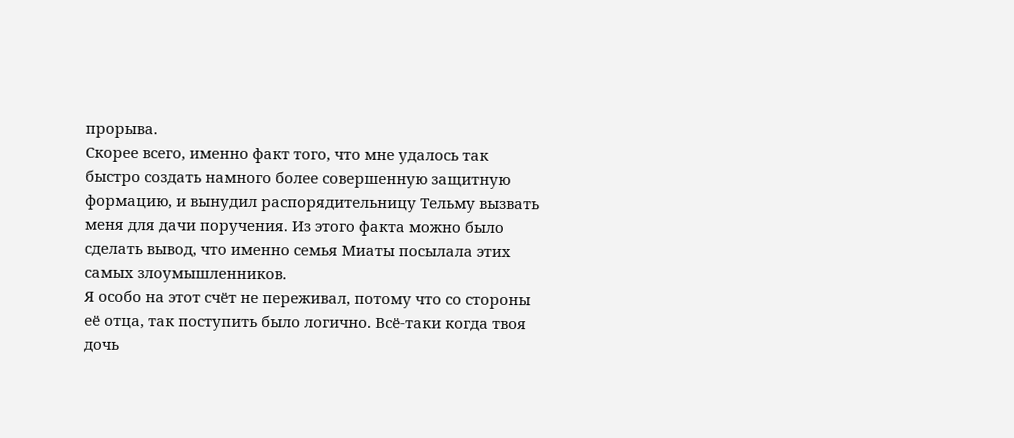прорыва.
Скорее всего, именно факт того, что мне удалось так быстро создать намного более совершенную защитную формацию, и вынудил распорядительницу Тельму вызвать меня для дачи поручения. Из этого факта можно было сделать вывод, что именно семья Миаты посылала этих самых злоумышленников.
Я особо на этот счёт не переживал, потому что со стороны её отца, так поступить было логично. Всё-таки когда твоя дочь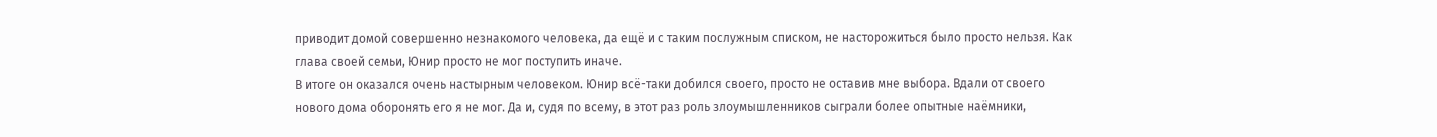приводит домой совершенно незнакомого человека, да ещё и с таким послужным списком, не насторожиться было просто нельзя. Как глава своей семьи, Юнир просто не мог поступить иначе.
В итоге он оказался очень настырным человеком. Юнир всё-таки добился своего, просто не оставив мне выбора. Вдали от своего нового дома оборонять его я не мог. Да и, судя по всему, в этот раз роль злоумышленников сыграли более опытные наёмники,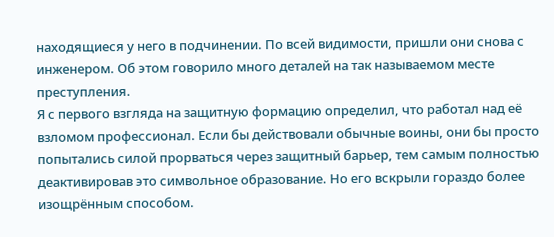находящиеся у него в подчинении. По всей видимости, пришли они снова с инженером. Об этом говорило много деталей на так называемом месте преступления.
Я с первого взгляда на защитную формацию определил, что работал над её взломом профессионал. Если бы действовали обычные воины, они бы просто попытались силой прорваться через защитный барьер, тем самым полностью деактивировав это символьное образование. Но его вскрыли гораздо более изощрённым способом.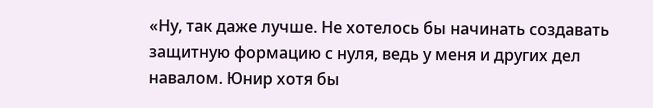«Ну, так даже лучше. Не хотелось бы начинать создавать защитную формацию с нуля, ведь у меня и других дел навалом. Юнир хотя бы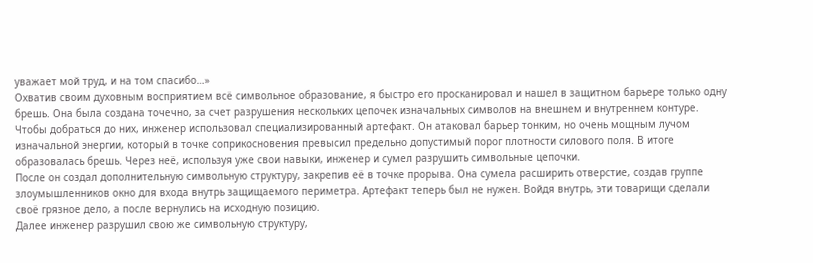уважает мой труд, и на том спасибо…»
Охватив своим духовным восприятием всё символьное образование, я быстро его просканировал и нашел в защитном барьере только одну брешь. Она была создана точечно, за счет разрушения нескольких цепочек изначальных символов на внешнем и внутреннем контуре.
Чтобы добраться до них, инженер использовал специализированный артефакт. Он атаковал барьер тонким, но очень мощным лучом изначальной энергии, который в точке соприкосновения превысил предельно допустимый порог плотности силового поля. В итоге образовалась брешь. Через неё, используя уже свои навыки, инженер и сумел разрушить символьные цепочки.
После он создал дополнительную символьную структуру, закрепив её в точке прорыва. Она сумела расширить отверстие, создав группе злоумышленников окно для входа внутрь защищаемого периметра. Артефакт теперь был не нужен. Войдя внутрь, эти товарищи сделали своё грязное дело, а после вернулись на исходную позицию.
Далее инженер разрушил свою же символьную структуру,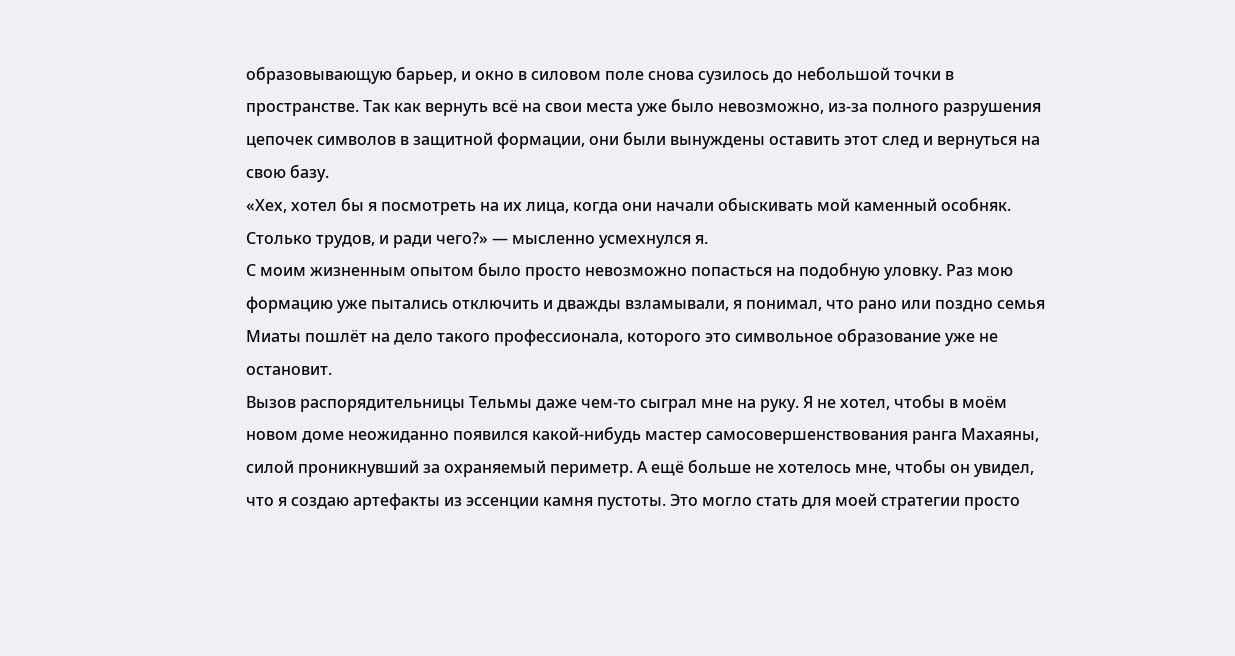образовывающую барьер, и окно в силовом поле снова сузилось до небольшой точки в пространстве. Так как вернуть всё на свои места уже было невозможно, из-за полного разрушения цепочек символов в защитной формации, они были вынуждены оставить этот след и вернуться на свою базу.
«Хех, хотел бы я посмотреть на их лица, когда они начали обыскивать мой каменный особняк. Столько трудов, и ради чего?» — мысленно усмехнулся я.
С моим жизненным опытом было просто невозможно попасться на подобную уловку. Раз мою формацию уже пытались отключить и дважды взламывали, я понимал, что рано или поздно семья Миаты пошлёт на дело такого профессионала, которого это символьное образование уже не остановит.
Вызов распорядительницы Тельмы даже чем-то сыграл мне на руку. Я не хотел, чтобы в моём новом доме неожиданно появился какой-нибудь мастер самосовершенствования ранга Махаяны, силой проникнувший за охраняемый периметр. А ещё больше не хотелось мне, чтобы он увидел, что я создаю артефакты из эссенции камня пустоты. Это могло стать для моей стратегии просто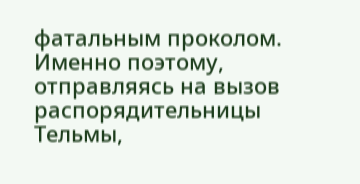фатальным проколом.
Именно поэтому, отправляясь на вызов распорядительницы Тельмы,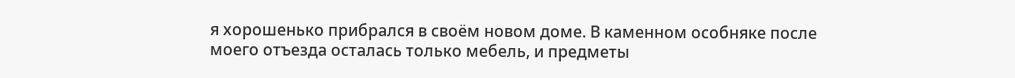я хорошенько прибрался в своём новом доме. В каменном особняке после моего отъезда осталась только мебель, и предметы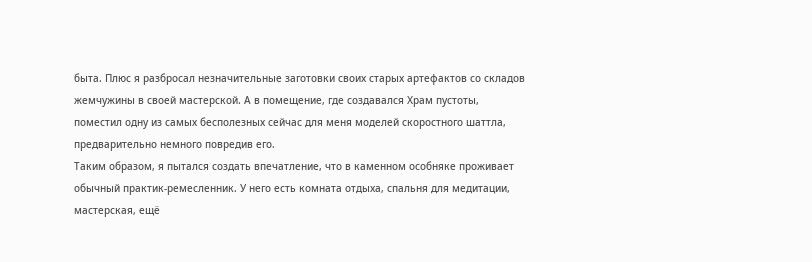быта. Плюс я разбросал незначительные заготовки своих старых артефактов со складов жемчужины в своей мастерской. А в помещение, где создавался Храм пустоты, поместил одну из самых бесполезных сейчас для меня моделей скоростного шаттла, предварительно немного повредив его.
Таким образом, я пытался создать впечатление, что в каменном особняке проживает обычный практик-ремесленник. У него есть комната отдыха, спальня для медитации, мастерская, ещё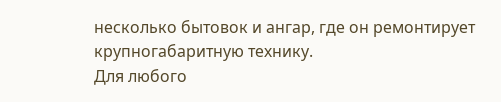несколько бытовок и ангар, где он ремонтирует крупногабаритную технику.
Для любого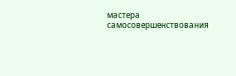мастера самосовершенствования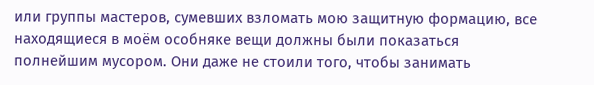или группы мастеров, сумевших взломать мою защитную формацию, все находящиеся в моём особняке вещи должны были показаться полнейшим мусором. Они даже не стоили того, чтобы занимать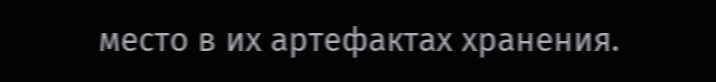место в их артефактах хранения.